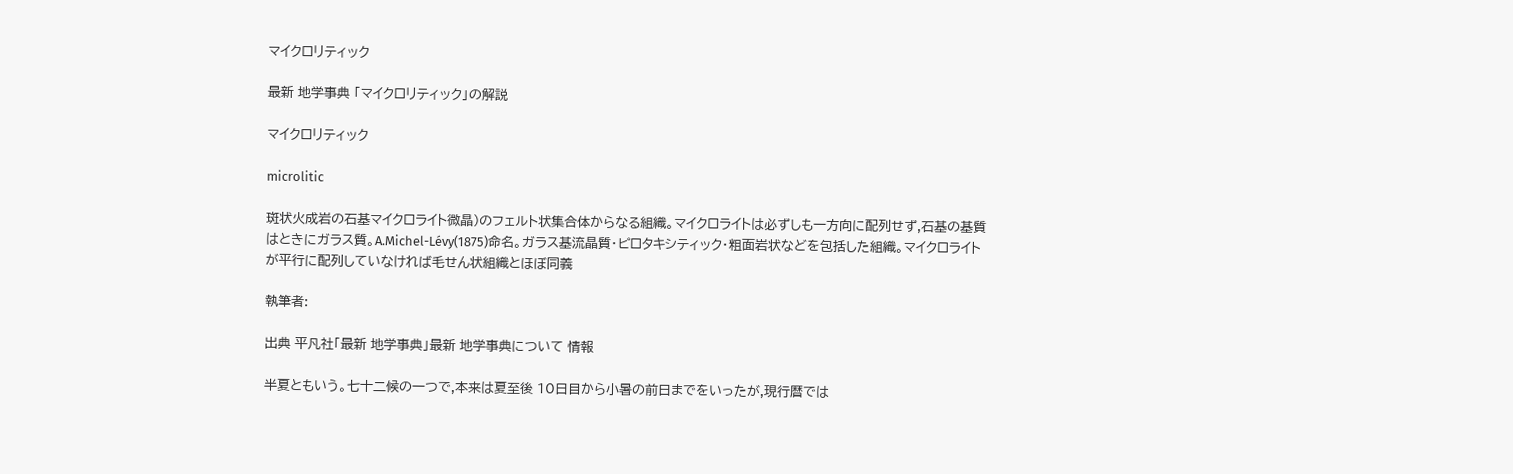マイクロリティック

最新 地学事典 「マイクロリティック」の解説

マイクロリティック

microlitic

斑状火成岩の石基マイクロライト微晶)のフェルト状集合体からなる組織。マイクロライトは必ずしも一方向に配列せず,石基の基質はときにガラス質。A.Michel-Lévy(1875)命名。ガラス基流晶質・ピロタキシティック・粗面岩状などを包括した組織。マイクロライトが平行に配列していなければ毛せん状組織とほぼ同義

執筆者:

出典 平凡社「最新 地学事典」最新 地学事典について 情報

半夏ともいう。七十二候の一つで,本来は夏至後 10日目から小暑の前日までをいったが,現行暦では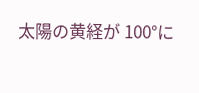太陽の黄経が 100°に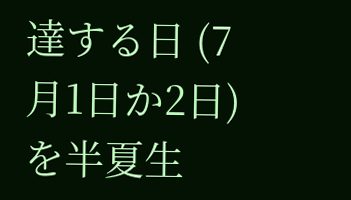達する日 (7月1日か2日) を半夏生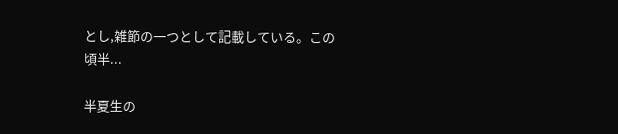とし,雑節の一つとして記載している。この頃半...

半夏生の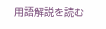用語解説を読む